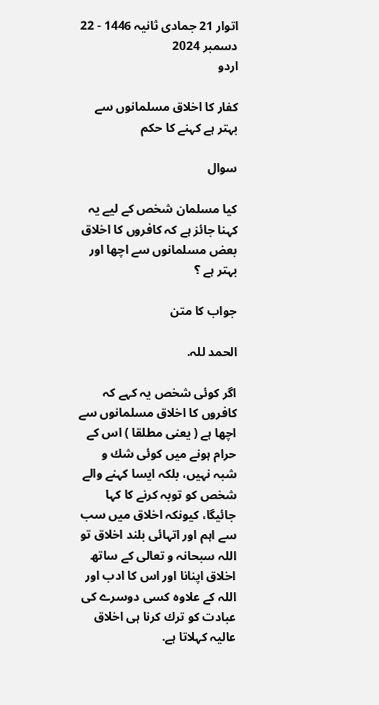اتوار 21 جمادی ثانیہ 1446 - 22 دسمبر 2024
اردو

كفار كا اخلاق مسلمانوں سے بہتر ہے كہنے كا حكم

سوال

كيا مسلمان شخص كے ليے يہ كہنا جائز ہے كہ كافروں كا اخلاق بعض مسلمانوں سے اچھا اور بہتر ہے ؟

جواب کا متن

الحمد للہ.

اگر كوئى شخص يہ كہے كہ كافروں كا اخلاق مسلمانوں سے اچھا ہے ( يعنى مطلقا ) اس كے حرام ہونے ميں كوئى شك و شبہ نہيں، بلكہ ايسا كہنے والے شخص كو توبہ كرنے كا كہا جائيگا، كيونكہ اخلاق ميں سب سے اہم اور اتہائى بلند اخلاق تو اللہ سبحانہ و تعالى كے ساتھ اخلاق اپنانا اور اس كا ادب اور اللہ كے علاوہ كسى دوسرے كى عبادت كو ترك كرنا ہى اخلاق عاليہ كہلاتا ہے.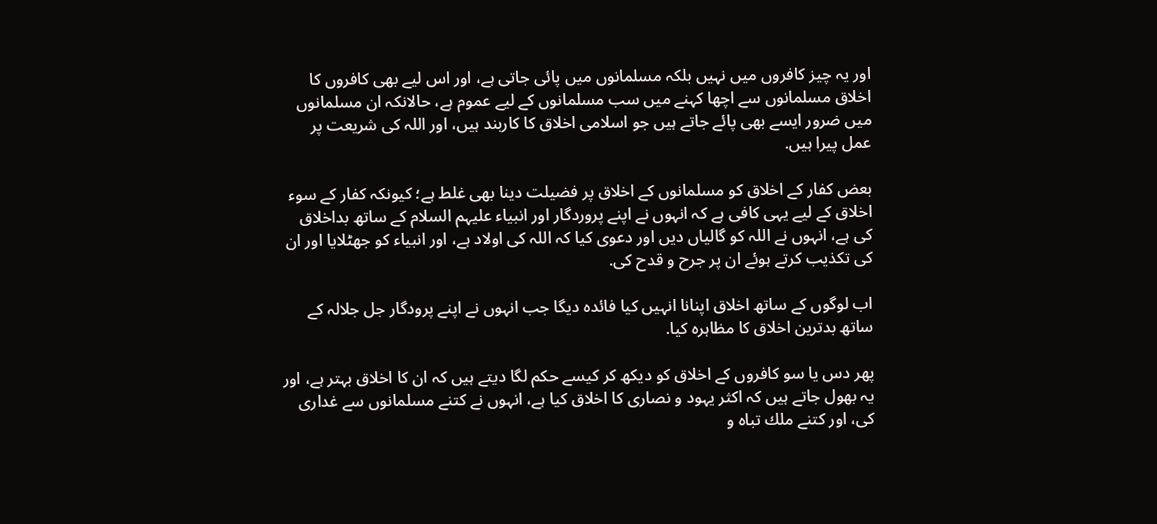اور يہ چيز كافروں ميں نہيں بلكہ مسلمانوں ميں پائى جاتى ہے، اور اس ليے بھى كافروں كا اخلاق مسلمانوں سے اچھا كہنے ميں سب مسلمانوں كے ليے عموم ہے، حالانكہ ان مسلمانوں ميں ضرور ايسے بھى پائے جاتے ہيں جو اسلامى اخلاق كا كاربند ہيں، اور اللہ كى شريعت پر عمل پيرا ہيں.

بعض كفار كے اخلاق كو مسلمانوں كے اخلاق پر فضيلت دينا بھى غلط ہے؛ كيونكہ كفار كے سوء اخلاق كے ليے يہى كافى ہے كہ انہوں نے اپنے پروردگار اور انبياء عليہم السلام كے ساتھ بداخلاق كى ہے، انہوں نے اللہ كو گالياں ديں اور دعوى كيا كہ اللہ كى اولاد ہے، اور انبياء كو جھٹلايا اور ان كى تكذيب كرتے ہوئے ان پر جرح و قدح كى.

اب لوگوں كے ساتھ اخلاق اپنانا انہيں كيا فائدہ ديگا جب انہوں نے اپنے پرودگار جل جلالہ كے ساتھ بدترين اخلاق كا مظاہرہ كيا.

پھر دس يا سو كافروں كے اخلاق كو ديكھ كر كيسے حكم لگا ديتے ہيں كہ ان كا اخلاق بہتر ہے، اور يہ بھول جاتے ہيں كہ اكثر يہود و نصارى كا اخلاق كيا ہے، انہوں نے كتنے مسلمانوں سے غدارى كى، اور كتنے ملك تباہ و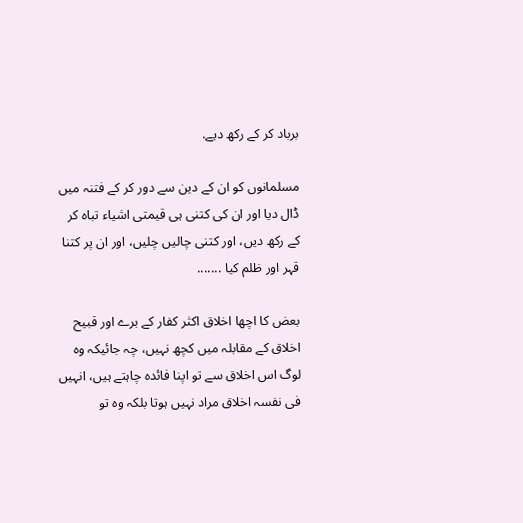برباد كر كے ركھ ديے.

مسلمانوں كو ان كے دين سے دور كر كے فتنہ ميں ڈال ديا اور ان كى كتنى ہى قيمتى اشياء تباہ كر كے ركھ ديں، اور كتنى چاليں چليں، اور ان پر كتنا قہر اور ظلم كيا .......

بعض كا اچھا اخلاق اكثر كفار كے برے اور قبيح اخلاق كے مقابلہ ميں كچھ نہيں، چہ جائيكہ وہ لوگ اس اخلاق سے تو اپنا فائدہ چاہتے ہيں، انہيں فى نفسہ اخلاق مراد نہيں ہوتا بلكہ وہ تو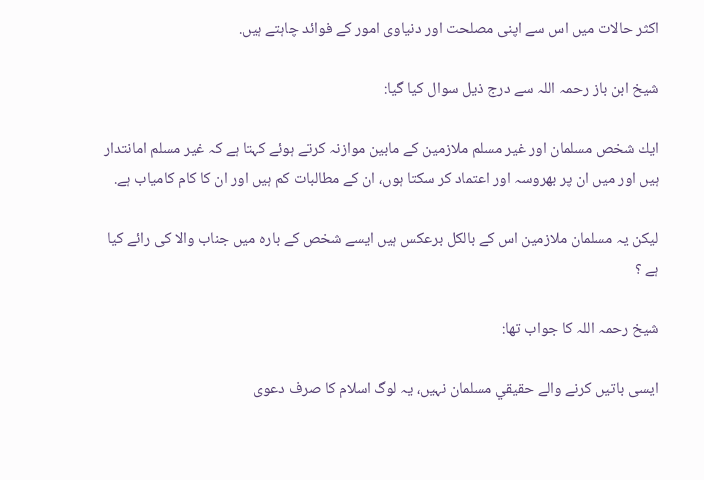اكثر حالات ميں اس سے اپنى مصلحت اور دنياوى امور كے فوائد چاہتے ہيں.

شيخ ابن باز رحمہ اللہ سے درج ذيل سوال كيا گيا:

ايك شخص مسلمان اور غير مسلم ملازمين كے مابين موازنہ كرتے ہوئے كہتا ہے كہ غير مسلم امانتدار ہيں اور ميں ان پر بھروسہ اور اعتماد كر سكتا ہوں، ان كے مطالبات كم ہيں اور ان كا كام كامياب ہے.

ليكن يہ مسلمان ملازمين اس كے بالكل برعكس ہيں ايسے شخص كے بارہ ميں جناب والا كى رائے كيا ہے ؟

شيخ رحمہ اللہ كا جواب تھا:

ايسى باتيں كرنے والے حقيقي مسلمان نہيں، يہ لوگ اسلام كا صرف دعوى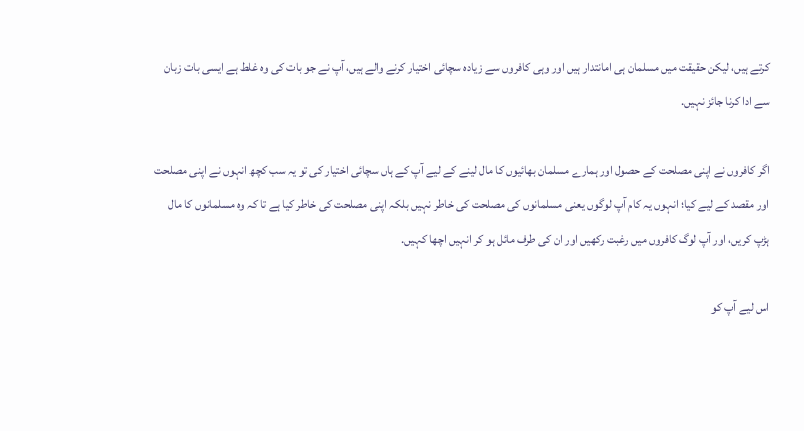كرتے ہيں، ليكن حقيقت ميں مسلمان ہى امانتدار ہيں اور وہى كافروں سے زيادہ سچائى اختيار كرنے والے ہيں، آپ نے جو بات كى وہ غلط ہے ايسى بات زبان سے ادا كرنا جائز نہيں.

اگر كافروں نے اپنى مصلحت كے حصول اور ہمارے مسلمان بھائيوں كا مال لينے كے ليے آپ كے ہاں سچائى اختيار كى تو يہ سب كچھ انہوں نے اپنى مصلحت اور مقصد كے ليے كيا؛ انہوں يہ كام آپ لوگوں يعنى مسلمانوں كى مصلحت كى خاطر نہيں بلكہ اپنى مصلحت كى خاطر كيا ہے تا كہ وہ مسلمانوں كا مال ہڑپ كريں، اور آپ لوگ كافروں ميں رغبت ركھيں اور ان كى طرف مائل ہو كر انہيں اچھا كہيں.

اس ليے آپ كو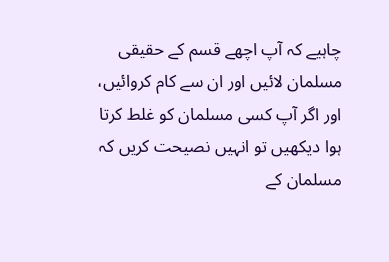چاہيے كہ آپ اچھے قسم كے حقيقى مسلمان لائيں اور ان سے كام كروائيں، اور اگر آپ كسى مسلمان كو غلط كرتا ہوا ديكھيں تو انہيں نصيحت كريں كہ مسلمان كے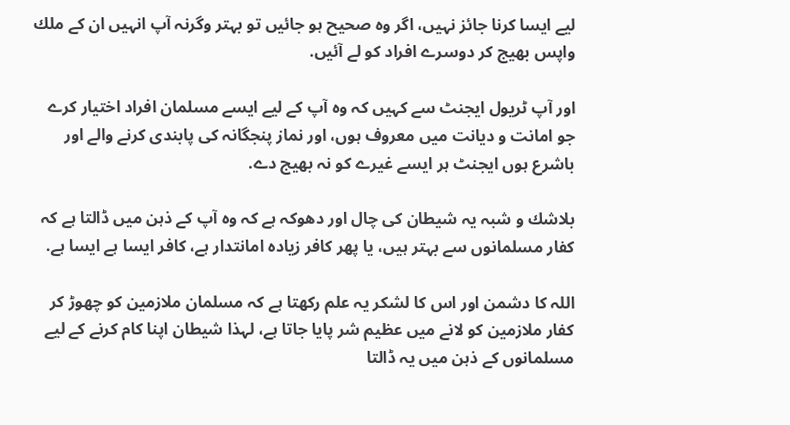ليے ايسا كرنا جائز نہيں، اگر وہ صحيح ہو جائيں تو بہتر وگرنہ آپ انہيں ان كے ملك واپس بھيج كر دوسرے افراد كو لے آئيں.

اور آپ ٹريول ايجنٹ سے كہيں كہ وہ آپ كے ليے ايسے مسلمان افراد اختيار كرے جو امانت و ديانت ميں معروف ہوں، اور نماز پنجگانہ كى پابندى كرنے والے اور باشرع ہوں ايجنٹ ہر ايسے غيرے كو نہ بھيج دے.

بلاشك و شبہ يہ شيطان كى چال اور دھوكہ ہے كہ وہ آپ كے ذہن ميں ڈالتا ہے كہ كفار مسلمانوں سے بہتر ہيں، يا پھر كافر زيادہ امانتدار ہے، كافر ايسا ہے ايسا ہے.

اللہ كا دشمن اور اس كا لشكر يہ علم ركھتا ہے كہ مسلمان ملازمين كو چھوڑ كر كفار ملازمين كو لانے ميں عظيم شر پايا جاتا ہے، لہذا شيطان اپنا كام كرنے كے ليے مسلمانوں كے ذہن ميں يہ ڈالتا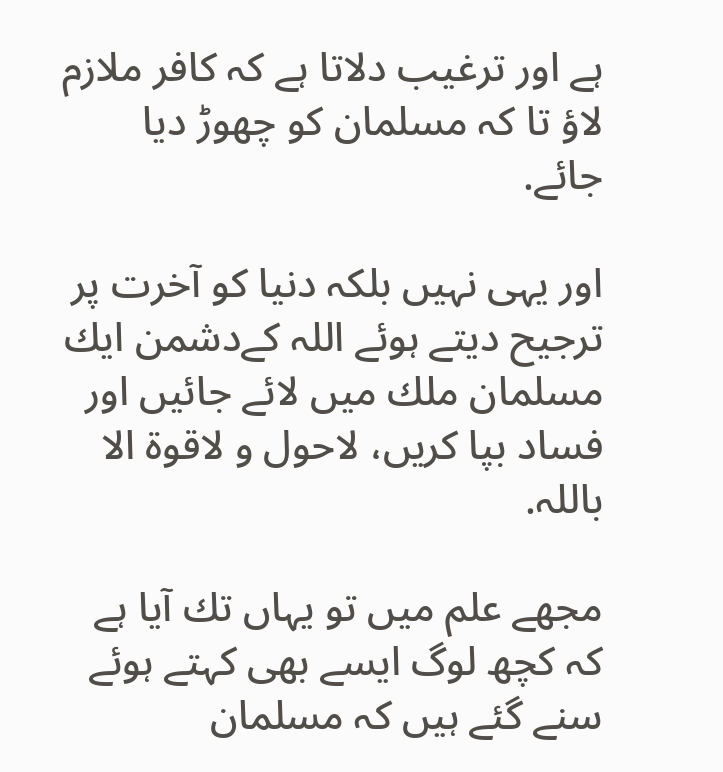ہے اور ترغيب دلاتا ہے كہ كافر ملازم لاؤ تا كہ مسلمان كو چھوڑ ديا جائے.

اور يہى نہيں بلكہ دنيا كو آخرت پر ترجيح ديتے ہوئے اللہ كےدشمن ايك مسلمان ملك ميں لائے جائيں اور فساد بپا كريں، لاحول و لاقوۃ الا باللہ.

مجھے علم ميں تو يہاں تك آيا ہے كہ كچھ لوگ ايسے بھى كہتے ہوئے سنے گئے ہيں كہ مسلمان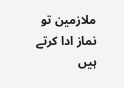ملازمين تو نماز ادا كرتے ہيں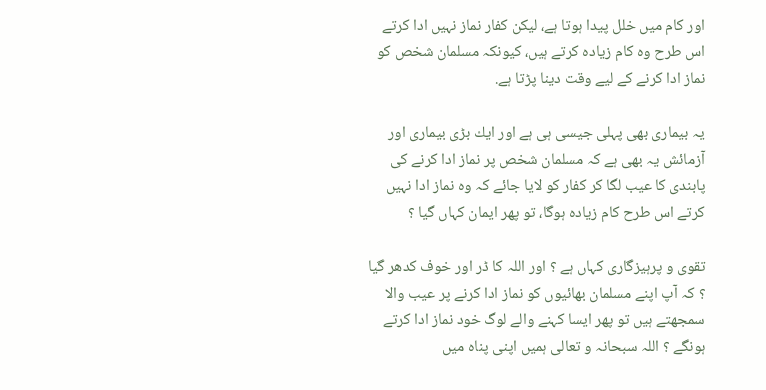اور كام ميں خلل پيدا ہوتا ہے، ليكن كفار نماز نہيں ادا كرتے اس طرح وہ كام زيادہ كرتے ہيں، كيونكہ مسلمان شخص كو نماز ادا كرنے كے ليے وقت دينا پڑتا ہے.

يہ بيمارى بھى پہلى جيسى ہى ہے اور ايك بڑى بيمارى اور آزمائش يہ بھى ہے كہ مسلمان شخص پر نماز ادا كرنے كى پابندى كا عيب لگا كر كفار كو لايا جائے كہ وہ نماز ادا نہيں كرتے اس طرح كام زيادہ ہوگا، تو پھر ايمان كہاں گيا ؟

تقوى و پرہيزگارى كہاں ہے ؟ اور اللہ كا ڈر اور خوف كدھر گيا ؟ كہ آپ اپنے مسلمان بھائيوں كو نماز ادا كرنے پر عيب والا سمجھتے ہيں تو پھر ايسا كہنے والے لوگ خود نماز ادا كرتے ہونگے ؟ اللہ سبحانہ و تعالى ہميں اپنى پناہ ميں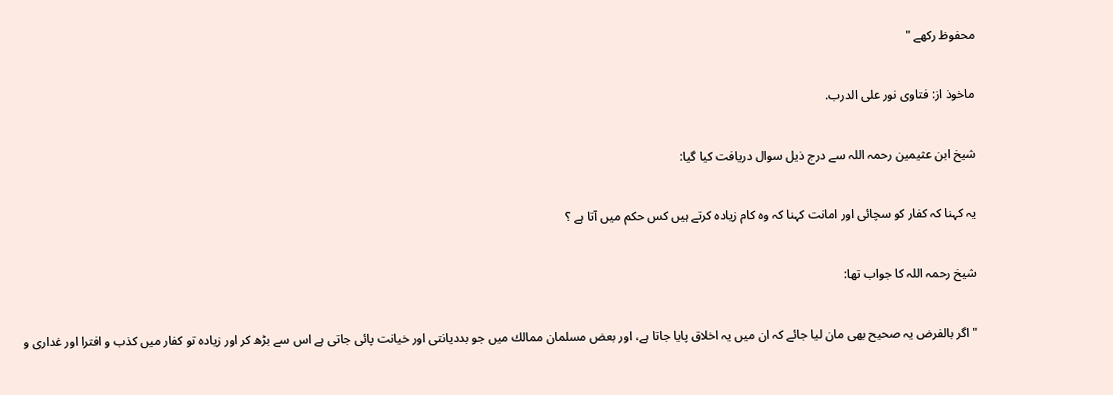محفوظ ركھے "

ماخوذ از: فتاوى نور على الدرب.

شيخ ابن عثيمين رحمہ اللہ سے درج ذيل سوال دريافت كيا گيا:

يہ كہنا كہ كفار كو سچائى اور امانت كہنا كہ وہ كام زيادہ كرتے ہيں كس حكم ميں آتا ہے ؟

شيخ رحمہ اللہ كا جواب تھا:

" اگر بالفرض يہ صحيح بھى مان ليا جائے كہ ان ميں يہ اخلاق پايا جاتا ہے، اور بعض مسلمان ممالك ميں جو بدديانتى اور خيانت پائى جاتى ہے اس سے بڑھ كر اور زيادہ تو كفار ميں كذب و افترا اور غدارى و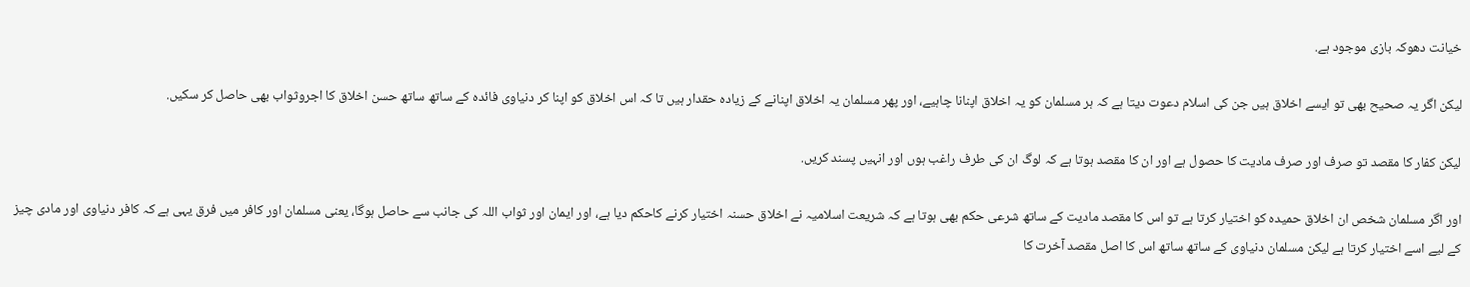خيانت دھوكہ بازى موجود ہے.

ليكن اگر يہ صحيح بھى تو ايسے اخلاق ہيں جن كى اسلام دعوت ديتا ہے كہ ہر مسلمان كو يہ اخلاق اپنانا چاہيے، اور پھر مسلمان يہ اخلاق اپنانے كے زيادہ حقدار ہيں تا كہ اس اخلاق كو اپنا كر دنياوى فائدہ كے ساتھ ساتھ حسن اخلاق كا اجروثواب بھى حاصل كر سكيں.

ليكن كفار كا مقصد تو صرف اور صرف ماديت كا حصول ہے اور ان كا مقصد ہوتا ہے كہ لوگ ان كى طرف راغب ہوں اور انہيں پسند كريں.

اور اگر مسلمان شخص ان اخلاق حميدہ كو اختيار كرتا ہے تو اس كا مقصد ماديت كے ساتھ شرعى حكم بھى ہوتا ہے كہ شريعت اسلاميہ نے اخلاق حسنہ اختيار كرنے كاحكم ديا ہے، اور ايمان اور ثواب اللہ كى جانب سے حاصل ہوگا، يعنى مسلمان اور كافر ميں فرق يہى ہے كہ كافر دنياوى اور مادى چيز كے ليے اسے اختيار كرتا ہے ليكن مسلمان دنياوى كے ساتھ ساتھ اس كا اصل مقصد آخرت كا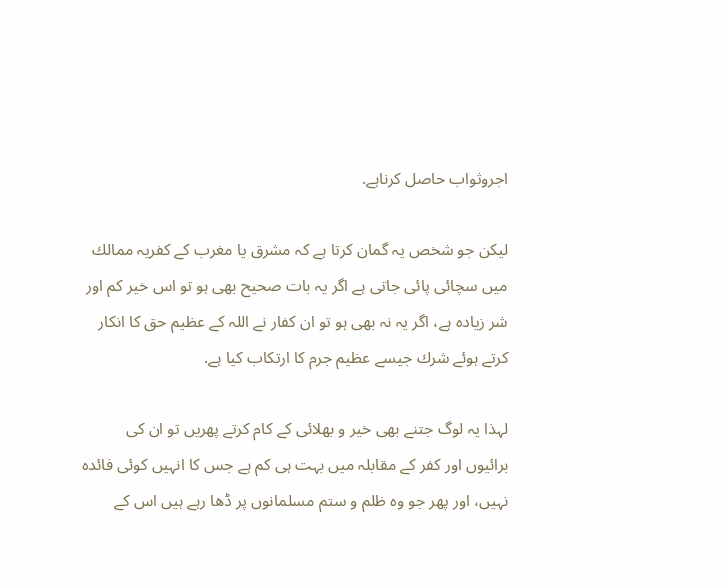اجروثواب حاصل كرناہے.

ليكن جو شخص يہ گمان كرتا ہے كہ مشرق يا مغرب كے كفريہ ممالك ميں سچائى پائى جاتى ہے اگر يہ بات صحيح بھى ہو تو اس خير كم اور شر زيادہ ہے، اگر يہ نہ بھى ہو تو ان كفار نے اللہ كے عظيم حق كا انكار كرتے ہوئے شرك جيسے عظيم جرم كا ارتكاب كيا ہے.

لہذا يہ لوگ جتنے بھى خير و بھلائى كے كام كرتے پھريں تو ان كى برائيوں اور كفر كے مقابلہ ميں بہت ہى كم ہے جس كا انہيں كوئى فائدہ نہيں، اور پھر جو وہ ظلم و ستم مسلمانوں پر ڈھا رہے ہيں اس كے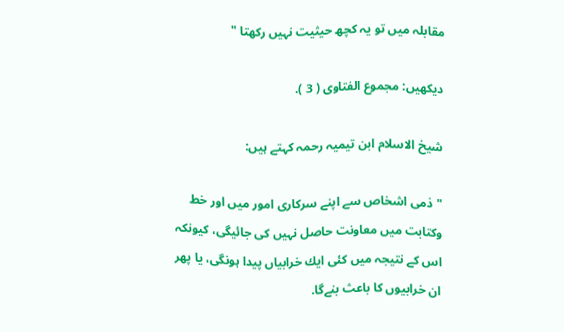مقابلہ ميں تو يہ كچھ حيثيت نہيں ركھتا "

ديكھيں: مجموع الفتاوى ( 3 ).

شيخ الاسلام ابن تيميہ رحمہ كہتے ہيں:

" ذمى اشخاص سے اپنے سركارى امور ميں اور خط وكتابت ميں معاونت حاصل نہيں كى جائيگى، كيونكہ اس كے نتيجہ ميں كئى ايك خرابياں پيدا ہونگى، يا پھر ان خرابيوں كا باعث بنےگا.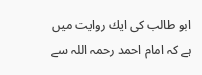ابو طالب كى ايك روايت ميں ہے كہ امام احمد رحمہ اللہ سے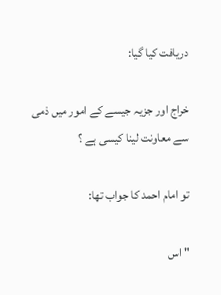دريافت كيا گيا:

خراج اور جزيہ جيسے كے امور ميں ذمى سے معاونت لينا كيسى ہے ؟

تو امام احمد كا جواب تھا:

" اس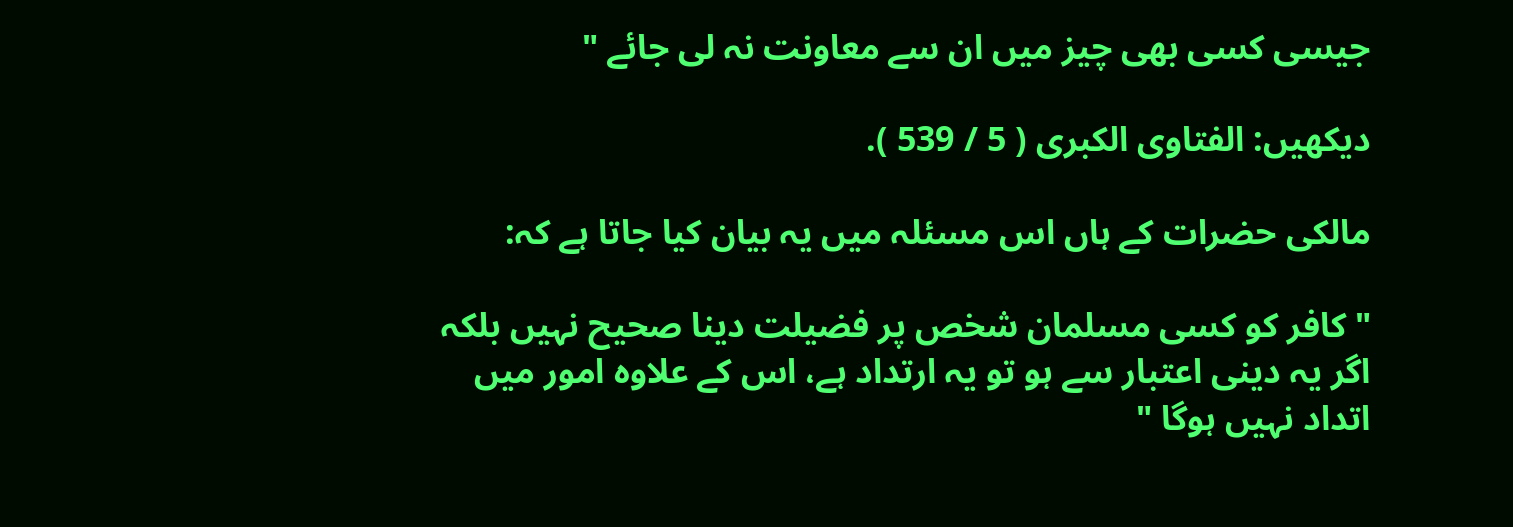جيسى كسى بھى چيز ميں ان سے معاونت نہ لى جائے "

ديكھيں: الفتاوى الكبرى ( 5 / 539 ).

مالكى حضرات كے ہاں اس مسئلہ ميں يہ بيان كيا جاتا ہے كہ:

" كافر كو كسى مسلمان شخص پر فضيلت دينا صحيح نہيں بلكہ اگر يہ دينى اعتبار سے ہو تو يہ ارتداد ہے، اس كے علاوہ امور ميں اتداد نہيں ہوگا "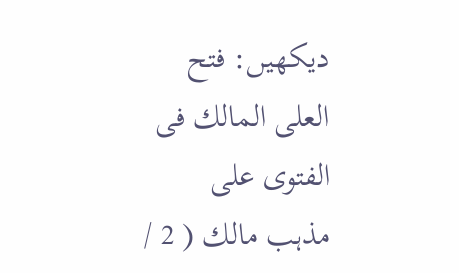ديكھيں: فتح العلى المالك فى الفتوى على مذہب مالك ( 2 /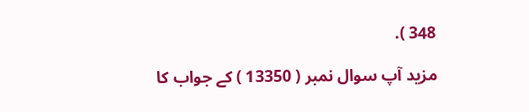348 ).

مزيد آپ سوال نمبر ( 13350 ) كے جواب كا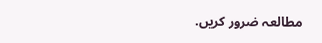مطالعہ ضرور كريں.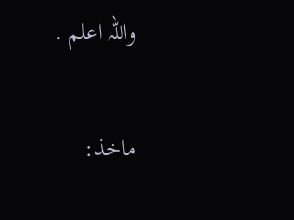واللہ اعلم .

ماخذ: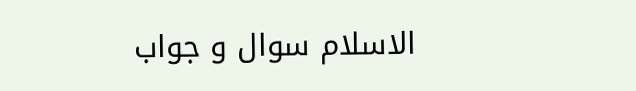الاسلام سوال و جواب